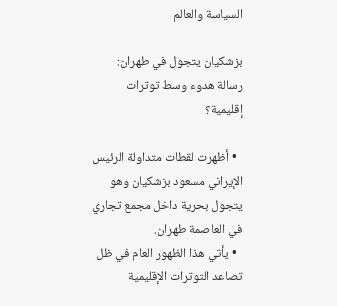السياسة والعالم

بزشكيان يتجول في طهران: رسالة هدوء وسط توترات إقليمية؟

  • أظهرت لقطات متداولة الرئيس الإيراني مسعود بزشكيان وهو يتجول بحرية داخل مجمع تجاري في العاصمة طهران.
  • يأتي هذا الظهور العام في ظل تصاعد التوترات الإقليمية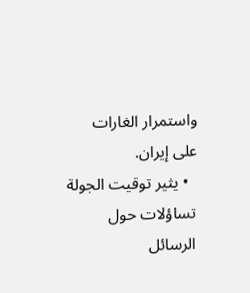واستمرار الغارات على إيران.
  • يثير توقيت الجولة تساؤلات حول الرسائل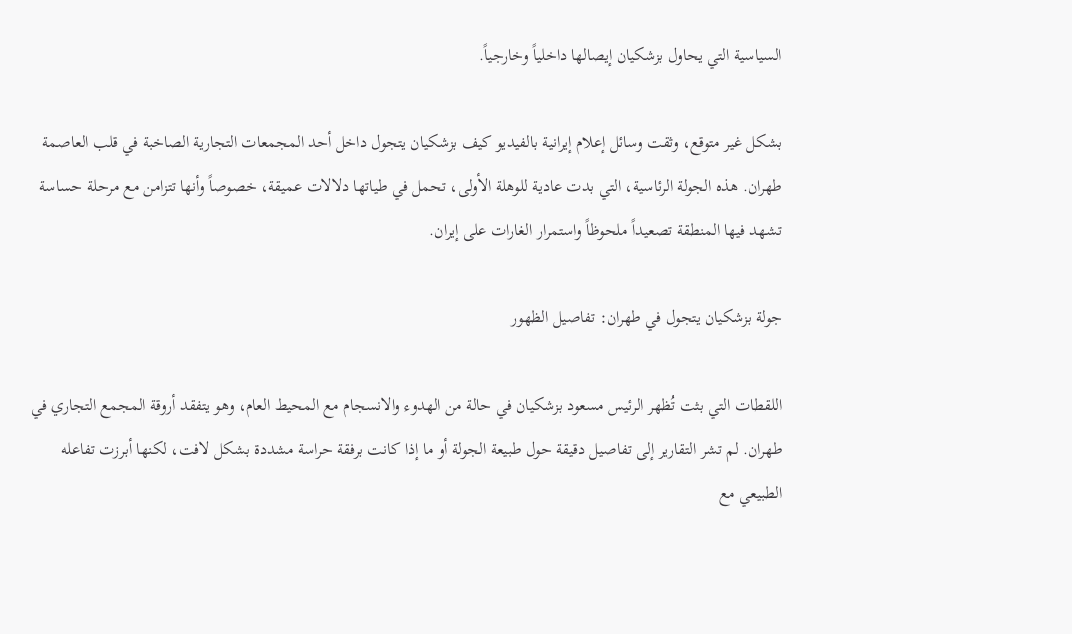السياسية التي يحاول بزشكيان إيصالها داخلياً وخارجياً.

بشكل غير متوقع، وثقت وسائل إعلام إيرانية بالفيديو كيف بزشكيان يتجول داخل أحد المجمعات التجارية الصاخبة في قلب العاصمة طهران. هذه الجولة الرئاسية، التي بدت عادية للوهلة الأولى، تحمل في طياتها دلالات عميقة، خصوصاً وأنها تتزامن مع مرحلة حساسة تشهد فيها المنطقة تصعيداً ملحوظاً واستمرار الغارات على إيران.

جولة بزشكيان يتجول في طهران: تفاصيل الظهور

اللقطات التي بثت تُظهر الرئيس مسعود بزشكيان في حالة من الهدوء والانسجام مع المحيط العام، وهو يتفقد أروقة المجمع التجاري في طهران. لم تشر التقارير إلى تفاصيل دقيقة حول طبيعة الجولة أو ما إذا كانت برفقة حراسة مشددة بشكل لافت، لكنها أبرزت تفاعله الطبيعي مع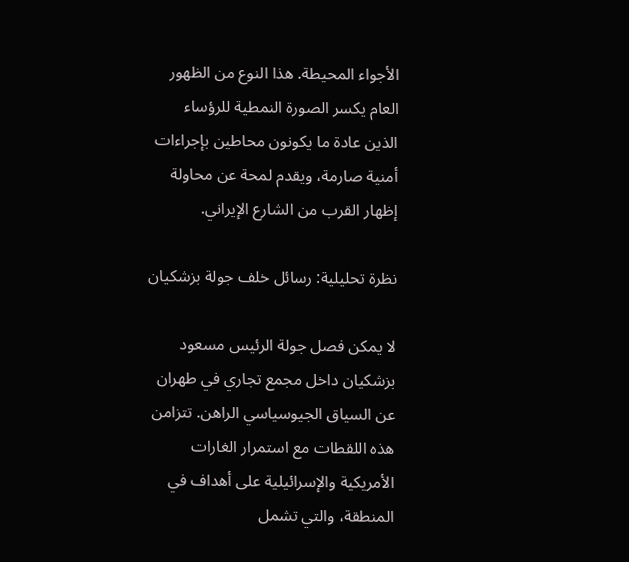الأجواء المحيطة. هذا النوع من الظهور العام يكسر الصورة النمطية للرؤساء الذين عادة ما يكونون محاطين بإجراءات أمنية صارمة، ويقدم لمحة عن محاولة إظهار القرب من الشارع الإيراني.

نظرة تحليلية: رسائل خلف جولة بزشكيان

لا يمكن فصل جولة الرئيس مسعود بزشكيان داخل مجمع تجاري في طهران عن السياق الجيوسياسي الراهن. تتزامن هذه اللقطات مع استمرار الغارات الأمريكية والإسرائيلية على أهداف في المنطقة، والتي تشمل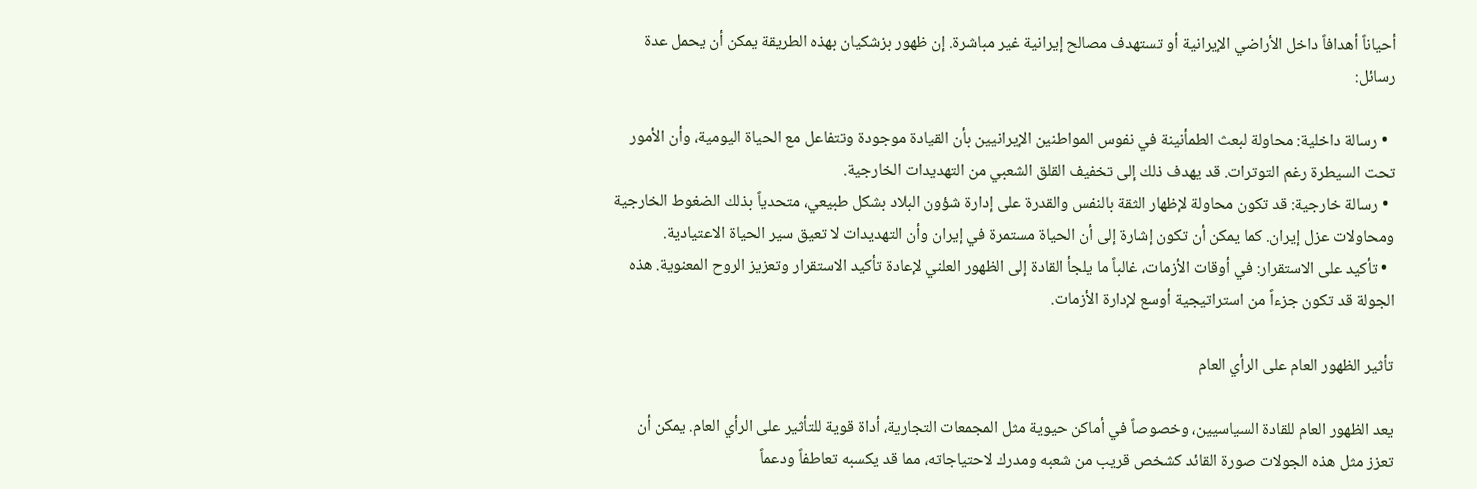أحياناً أهدافاً داخل الأراضي الإيرانية أو تستهدف مصالح إيرانية غير مباشرة. إن ظهور بزشكيان بهذه الطريقة يمكن أن يحمل عدة رسائل:

  • رسالة داخلية: محاولة لبعث الطمأنينة في نفوس المواطنين الإيرانيين بأن القيادة موجودة وتتفاعل مع الحياة اليومية، وأن الأمور تحت السيطرة رغم التوترات. قد يهدف ذلك إلى تخفيف القلق الشعبي من التهديدات الخارجية.
  • رسالة خارجية: قد تكون محاولة لإظهار الثقة بالنفس والقدرة على إدارة شؤون البلاد بشكل طبيعي، متحدياً بذلك الضغوط الخارجية ومحاولات عزل إيران. كما يمكن أن تكون إشارة إلى أن الحياة مستمرة في إيران وأن التهديدات لا تعيق سير الحياة الاعتيادية.
  • تأكيد على الاستقرار: في أوقات الأزمات، غالباً ما يلجأ القادة إلى الظهور العلني لإعادة تأكيد الاستقرار وتعزيز الروح المعنوية. هذه الجولة قد تكون جزءاً من استراتيجية أوسع لإدارة الأزمات.

تأثير الظهور العام على الرأي العام

يعد الظهور العام للقادة السياسيين، وخصوصاً في أماكن حيوية مثل المجمعات التجارية، أداة قوية للتأثير على الرأي العام. يمكن أن تعزز مثل هذه الجولات صورة القائد كشخص قريب من شعبه ومدرك لاحتياجاته، مما قد يكسبه تعاطفاً ودعماً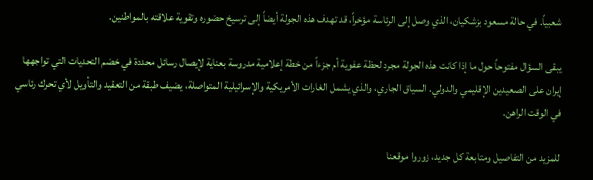شعبياً. في حالة مسعود بزشكيان، الذي وصل إلى الرئاسة مؤخراً، قد تهدف هذه الجولة أيضاً إلى ترسيخ حضوره وتقوية علاقته بالمواطنين.

يبقى السؤال مفتوحاً حول ما إذا كانت هذه الجولة مجرد لحظة عفوية أم جزءاً من خطة إعلامية مدروسة بعناية لإيصال رسائل محددة في خضم التحديات التي تواجهها إيران على الصعيدين الإقليمي والدولي. السياق الجاري، والذي يشمل الغارات الأمريكية والإسرائيلية المتواصلة، يضيف طبقة من التعقيد والتأويل لأي تحرك رئاسي في الوقت الراهن.

للمزيد من التفاصيل ومتابعة كل جديد، زوروا موقعنا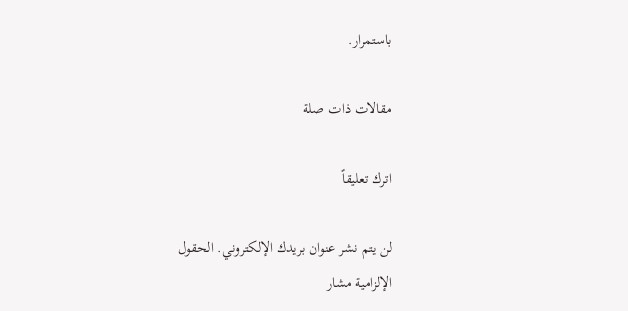باستمرار.

مقالات ذات صلة

اترك تعليقاً

لن يتم نشر عنوان بريدك الإلكتروني. الحقول الإلزامية مشار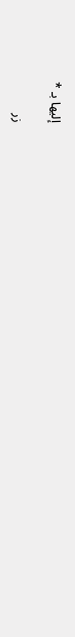إليها بـ *

زر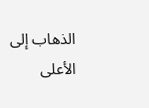الذهاب إلى الأعلى